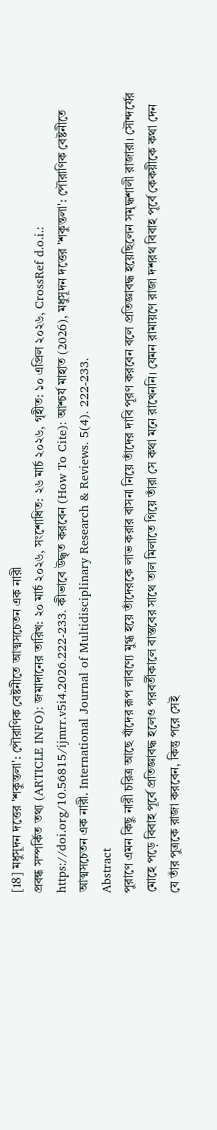[18] মধুসূদন দত্তের 'শকুন্তলা': পৌরাণিক বেষ্টনীতে আত্মসচেতন এক নারী
প্রবন্ধ সম্পর্কিত তথ্য (ARTICLE INFO): জমাদানের তারিখ: ২০ মার্চ ২০২৬, সংশোধিত: ২৬ মার্চ ২০২৬, গৃহীত: ১০ এপ্রিল ২০২৬, CrossRef d.o.i.: https://doi.org/10.56815/ijmrr.v5i4.2026.222-233. কীভাবে উদ্ধৃত করবেন (How To Cite): আশ্চর্য মাহাত (2026), মধুসূদন দত্তের 'শকুন্তলা': পৌরাণিক বেষ্টনীতে আত্মসচেতন এক নারী. International Journal of Multidisciplinary Research & Reviews. 5(4). 222-233.
Abstract
পুরাণে এমন কিছু নারী চরিত্র আছে যাঁদের রূপ লাবণ্যে মুগ্ধ হয়ে তাঁদেরকে লাভ করার বাসনা নিয়ে তাঁদের দাবি পূরণ করবেন বলে প্রতিজ্ঞাবদ্ধ হয়েছিলেন সমৃদ্ধশালী রাজারা। সৌন্দর্যের মোহে পড়ে বিবাহ পূর্বে প্রতিজ্ঞাবদ্ধ হলেও পরবর্তীকালে বাস্তবের সাথে তাল মিলাতে গিয়ে তাঁরা সে কথা মনে রাখেননি। যেমন রামায়ণে রাজা দশরথ বিবাহ পূর্বে কেকয়ীকে কথা দেন যে তাঁর পুত্রকে রাজা করবেন, কিন্তু পরে সেই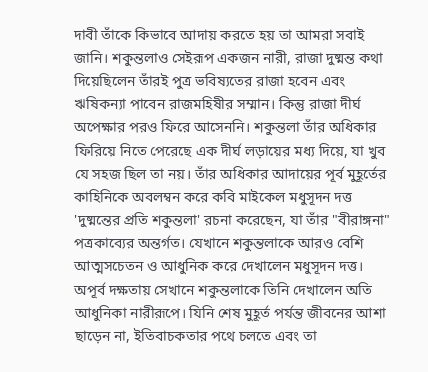দাবী তাঁকে কিভাবে আদায় করতে হয় তা আমরা সবাই জানি। শকুন্তলাও সেইরূপ একজন নারী, রাজা দুষ্মন্ত কথা দিয়েছিলেন তাঁরই পুত্র ভবিষ্যতের রাজা হবেন এবং ঋষিকন্যা পাবেন রাজমহিষীর সম্মান। কিন্তু রাজা দীর্ঘ অপেক্ষার পরও ফিরে আসেননি। শকুন্তলা তাঁর অধিকার ফিরিয়ে নিতে পেরেছে এক দীর্ঘ লড়ায়ের মধ্য দিয়ে, যা খুব যে সহজ ছিল তা নয়। তাঁর অধিকার আদায়ের পূর্ব মুহূর্তের কাহিনিকে অবলম্বন করে কবি মাইকেল মধুসূদন দত্ত 'দুষ্মন্তের প্রতি শকুন্তলা' রচনা করেছেন, যা তাঁর "বীরাঙ্গনা" পত্রকাব্যের অন্তর্গত। যেখানে শকুন্তলাকে আরও বেশি আত্মসচেতন ও আধুনিক করে দেখালেন মধুসূদন দত্ত।
অপূর্ব দক্ষতায় সেখানে শকুন্তলাকে তিনি দেখালেন অতি আধুনিকা নারীরূপে। যিনি শেষ মুহূর্ত পর্যন্ত জীবনের আশা ছাড়েন না, ইতিবাচকতার পথে চলতে এবং তা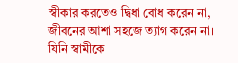স্বীকার করতেও দ্বিধা বোধ করেন না, জীবনের আশা সহজে ত্যাগ করেন না। যিনি স্বামীকে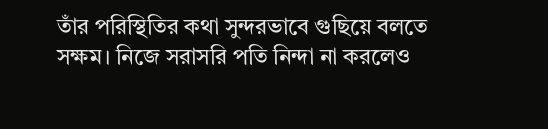তাঁর পরিস্থিতির কথা সুন্দরভাবে গুছিয়ে বলতে সক্ষম। নিজে সরাসরি পতি নিন্দা না করলেও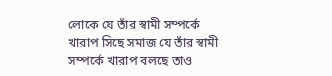লোকে যে তাঁর স্বামী সম্পর্কে খারাপ সিছে সমাজ যে তাঁর স্বামী সম্পর্কে খারাপ বলছে তাও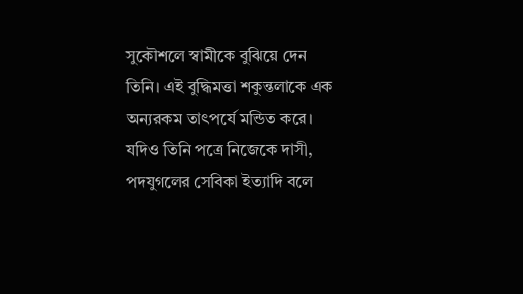সুকৌশলে স্বামীকে বুঝিয়ে দেন তিনি। এই বুদ্ধিমত্তা শকুন্তলাকে এক অন্যরকম তাৎপর্যে মন্ডিত করে। যদিও তিনি পত্রে নিজেকে দাসী, পদযুগলের সেবিকা ইত্যাদি বলে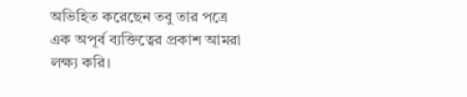অভিহিত করেছেন তবু তার পত্রে এক অপূর্ব ব্যক্তিত্বের প্রকাশ আমরা লক্ষ্য করি।